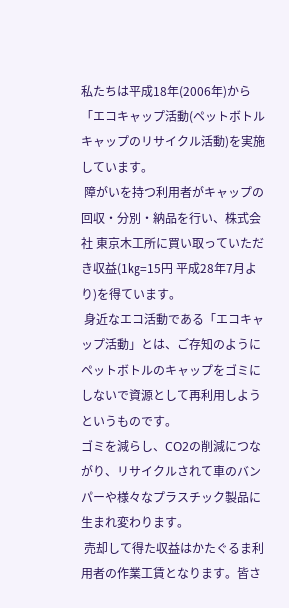私たちは平成18年(2006年)から「エコキャップ活動(ペットボトルキャップのリサイクル活動)を実施しています。
 障がいを持つ利用者がキャップの回収・分別・納品を行い、株式会社 東京木工所に買い取っていただき収益(1㎏=15円 平成28年7月より)を得ています。
 身近なエコ活動である「エコキャップ活動」とは、ご存知のようにペットボトルのキャップをゴミにしないで資源として再利用しようというものです。
ゴミを減らし、CO2の削減につながり、リサイクルされて車のバンパーや様々なプラスチック製品に生まれ変わります。
 売却して得た収益はかたぐるま利用者の作業工賃となります。皆さ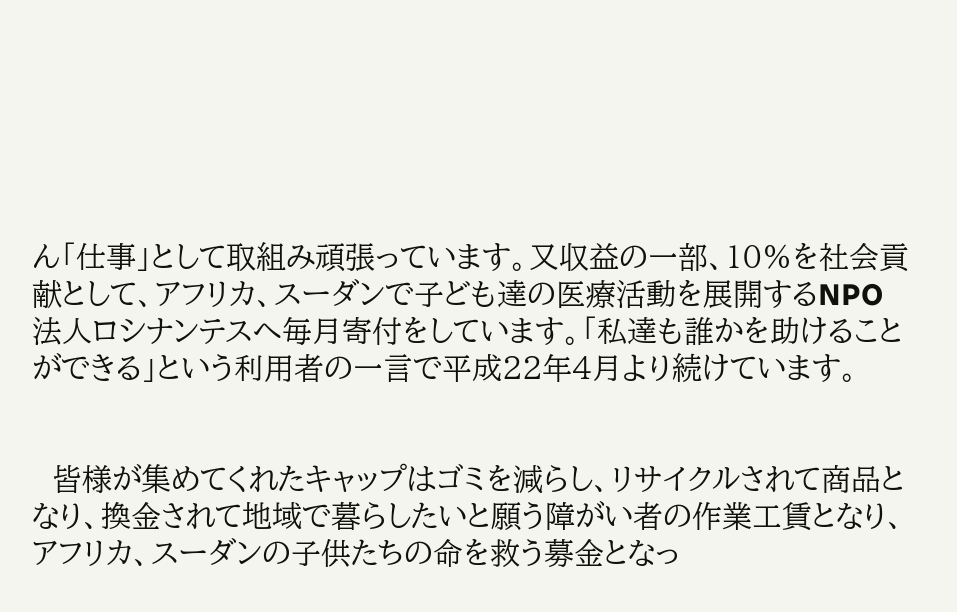ん「仕事」として取組み頑張っています。又収益の一部、10%を社会貢献として、アフリカ、スーダンで子ども達の医療活動を展開するNPO法人ロシナンテスへ毎月寄付をしています。「私達も誰かを助けることができる」という利用者の一言で平成22年4月より続けています。


  皆様が集めてくれたキャップはゴミを減らし、リサイクルされて商品となり、換金されて地域で暮らしたいと願う障がい者の作業工賃となり、アフリカ、スーダンの子供たちの命を救う募金となっ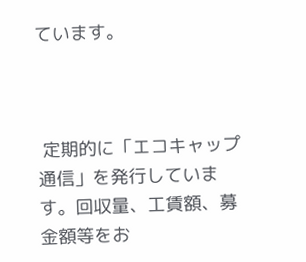ています。



 定期的に「エコキャップ通信」を発行しています。回収量、工賃額、募金額等をお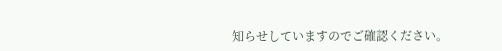知らせしていますのでご確認ください。